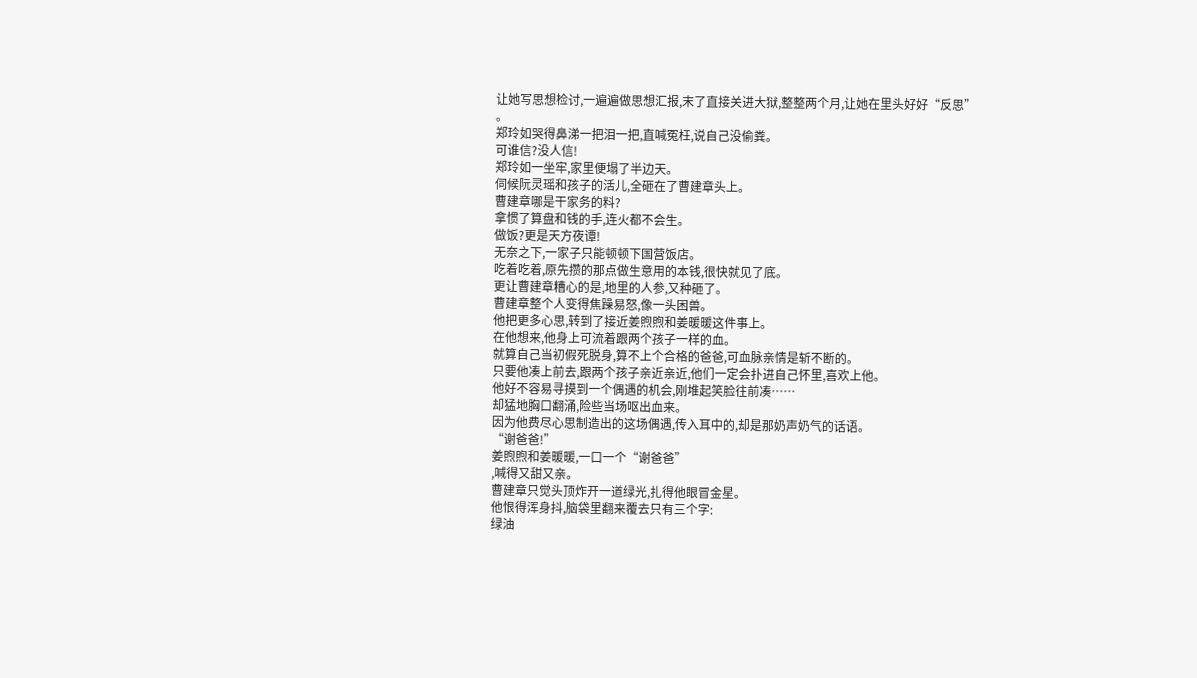让她写思想检讨,一遍遍做思想汇报,末了直接关进大狱,整整两个月,让她在里头好好“反思”
。
郑玲如哭得鼻涕一把泪一把,直喊冤枉,说自己没偷粪。
可谁信?没人信!
郑玲如一坐牢,家里便塌了半边天。
伺候阮灵瑶和孩子的活儿,全砸在了曹建章头上。
曹建章哪是干家务的料?
拿惯了算盘和钱的手,连火都不会生。
做饭?更是天方夜谭!
无奈之下,一家子只能顿顿下国营饭店。
吃着吃着,原先攒的那点做生意用的本钱,很快就见了底。
更让曹建章糟心的是,地里的人参,又种砸了。
曹建章整个人变得焦躁易怒,像一头困兽。
他把更多心思,转到了接近姜煦煦和姜暖暖这件事上。
在他想来,他身上可流着跟两个孩子一样的血。
就算自己当初假死脱身,算不上个合格的爸爸,可血脉亲情是斩不断的。
只要他凑上前去,跟两个孩子亲近亲近,他们一定会扑进自己怀里,喜欢上他。
他好不容易寻摸到一个偶遇的机会,刚堆起笑脸往前凑……
却猛地胸口翻涌,险些当场呕出血来。
因为他费尽心思制造出的这场偶遇,传入耳中的,却是那奶声奶气的话语。
“谢爸爸!”
姜煦煦和姜暖暖,一口一个“谢爸爸”
,喊得又甜又亲。
曹建章只觉头顶炸开一道绿光,扎得他眼冒金星。
他恨得浑身抖,脑袋里翻来覆去只有三个字:
绿油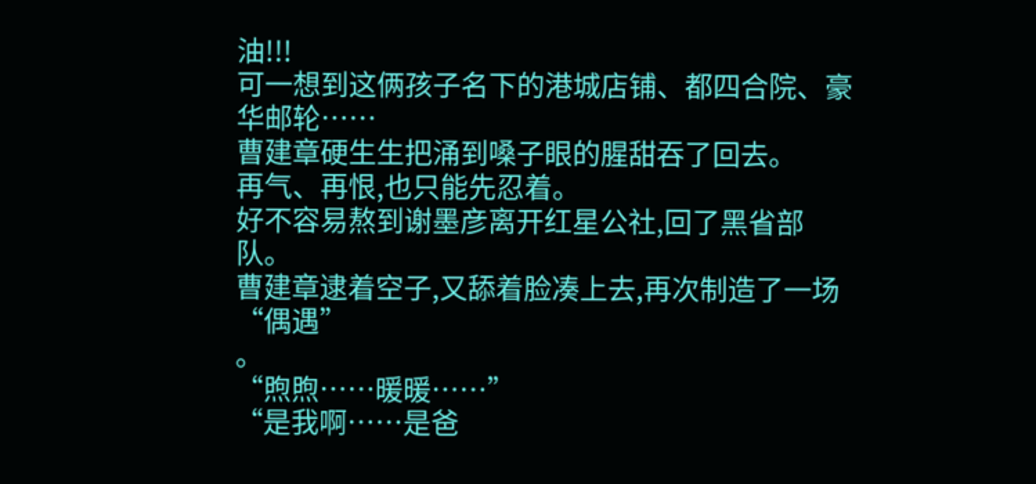油!!!
可一想到这俩孩子名下的港城店铺、都四合院、豪华邮轮……
曹建章硬生生把涌到嗓子眼的腥甜吞了回去。
再气、再恨,也只能先忍着。
好不容易熬到谢墨彦离开红星公社,回了黑省部队。
曹建章逮着空子,又舔着脸凑上去,再次制造了一场“偶遇”
。
“煦煦……暖暖……”
“是我啊……是爸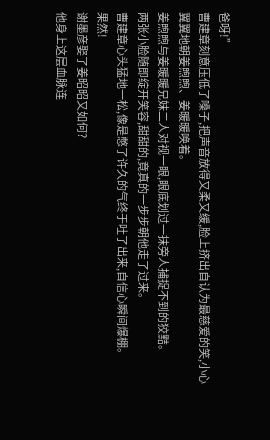爸呀!”
曹建章刻意压低了嗓子,把声音放得又柔又缓,脸上挤出自认为最慈爱的笑,小心翼翼地朝姜煦煦、姜暖暖唤着。
姜煦煦与姜暖暖兄妹二人对视一眼,眼底划过一抹旁人捕捉不到的狡黠。
两张小脸随即绽开笑容,甜甜的,竟真的一步步朝他走了过来。
曹建章心头猛地一松,像是憋了许久的气终于吐了出来,自信心瞬间爆棚。
果然!
谢墨彦娶了姜昭昭又如何?
他身上这层血脉连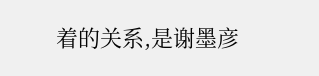着的关系,是谢墨彦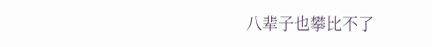八辈子也攀比不了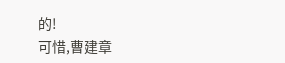的!
可惜,曹建章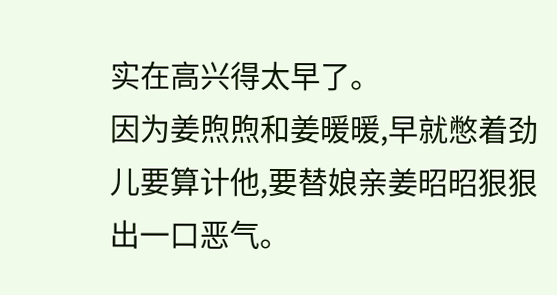实在高兴得太早了。
因为姜煦煦和姜暖暖,早就憋着劲儿要算计他,要替娘亲姜昭昭狠狠出一口恶气。